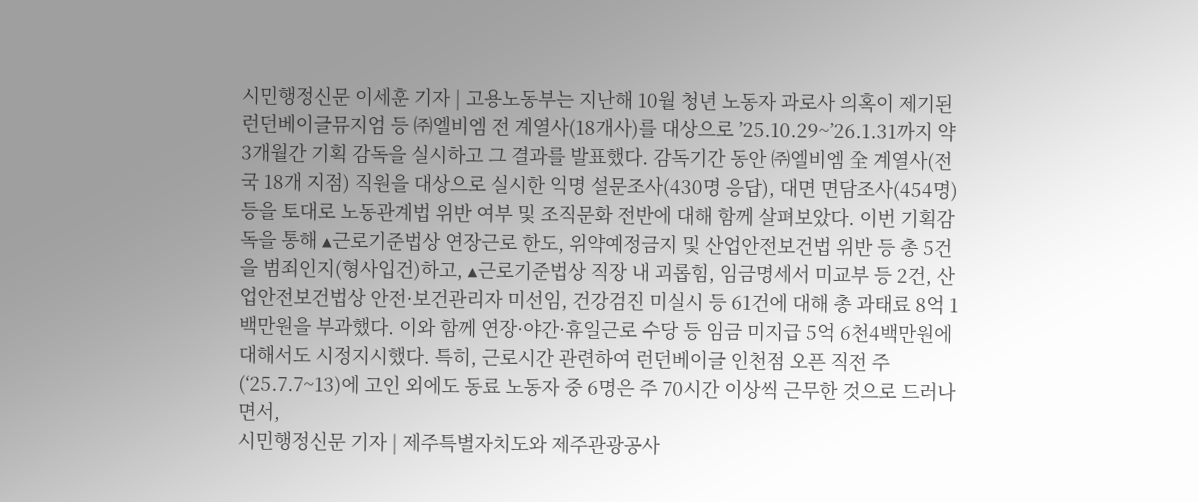시민행정신문 이세훈 기자 | 고용노동부는 지난해 10월 청년 노동자 과로사 의혹이 제기된 런던베이글뮤지엄 등 ㈜엘비엠 전 계열사(18개사)를 대상으로 ’25.10.29~’26.1.31까지 약 3개월간 기획 감독을 실시하고 그 결과를 발표했다. 감독기간 동안 ㈜엘비엠 全 계열사(전국 18개 지점) 직원을 대상으로 실시한 익명 설문조사(430명 응답), 대면 면담조사(454명) 등을 토대로 노동관계법 위반 여부 및 조직문화 전반에 대해 함께 살펴보았다. 이번 기획감독을 통해 ▴근로기준법상 연장근로 한도, 위약예정금지 및 산업안전보건법 위반 등 총 5건을 범죄인지(형사입건)하고, ▴근로기준법상 직장 내 괴롭힘, 임금명세서 미교부 등 2건, 산업안전보건법상 안전·보건관리자 미선임, 건강검진 미실시 등 61건에 대해 총 과태료 8억 1백만원을 부과했다. 이와 함께 연장·야간·휴일근로 수당 등 임금 미지급 5억 6천4백만원에 대해서도 시정지시했다. 특히, 근로시간 관련하여 런던베이글 인천점 오픈 직전 주(‘25.7.7~13)에 고인 외에도 동료 노동자 중 6명은 주 70시간 이상씩 근무한 것으로 드러나면서,
시민행정신문 기자 | 제주특별자치도와 제주관광공사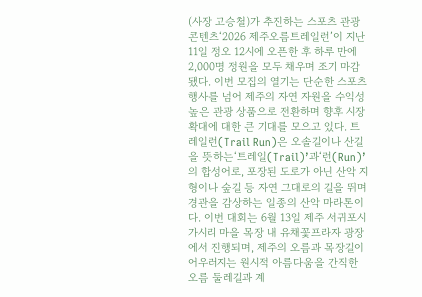(사장 고승철)가 추진하는 스포츠 관광 콘텐츠‘2026 제주오름트레일런’이 지난 11일 정오 12시에 오픈한 후 하루 만에 2,000명 정원을 모두 채우며 조기 마감됐다. 이번 모집의 열기는 단순한 스포츠 행사를 넘어 제주의 자연 자원을 수익성 높은 관광 상품으로 전환하며 향후 시장 확대에 대한 큰 기대를 모으고 있다. 트레일런(Trail Run)은 오솔길이나 산길을 뜻하는‘트레일(Trail)’과‘런(Run)’의 합성어로, 포장된 도로가 아닌 산악 지형이나 숲길 등 자연 그대로의 길을 뛰며 경관을 감상하는 일종의 산악 마라톤이다. 이번 대회는 6월 13일 제주 서귀포시 가시리 마을 목장 내 유채꽃프라자 광장에서 진행되며, 제주의 오름과 목장길이 어우러지는 원시적 아름다움을 간직한 오름 둘레길과 계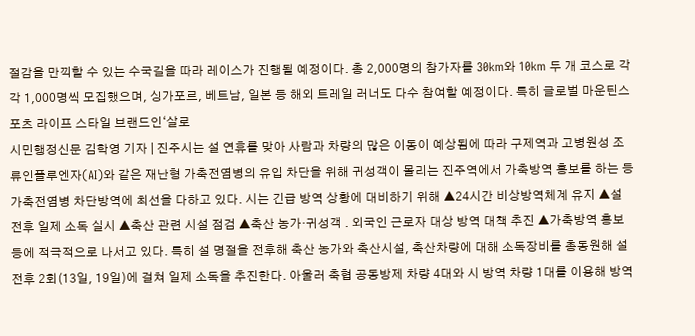절감을 만끽할 수 있는 수국길을 따라 레이스가 진행될 예정이다. 총 2,000명의 참가자를 30km와 10km 두 개 코스로 각각 1,000명씩 모집했으며, 싱가포르, 베트남, 일본 등 해외 트레일 러너도 다수 참여할 예정이다. 특히 글로벌 마운틴스포츠 라이프 스타일 브랜드인‘살로
시민행정신문 김학영 기자 | 진주시는 설 연휴를 맞아 사람과 차량의 많은 이동이 예상됨에 따라 구제역과 고병원성 조류인플루엔자(AI)와 같은 재난형 가축전염병의 유입 차단을 위해 귀성객이 몰리는 진주역에서 가축방역 홍보를 하는 등 가축전염병 차단방역에 최선을 다하고 있다. 시는 긴급 방역 상황에 대비하기 위해 ▲24시간 비상방역체계 유지 ▲설 전후 일제 소독 실시 ▲축산 관련 시설 점검 ▲축산 농가·귀성객 ․ 외국인 근로자 대상 방역 대책 추진 ▲가축방역 홍보 등에 적극적으로 나서고 있다. 특히 설 명절을 전후해 축산 농가와 축산시설, 축산차량에 대해 소독장비를 총동원해 설 전후 2회(13일, 19일)에 걸쳐 일제 소독을 추진한다. 아울러 축협 공동방제 차량 4대와 시 방역 차량 1대를 이용해 방역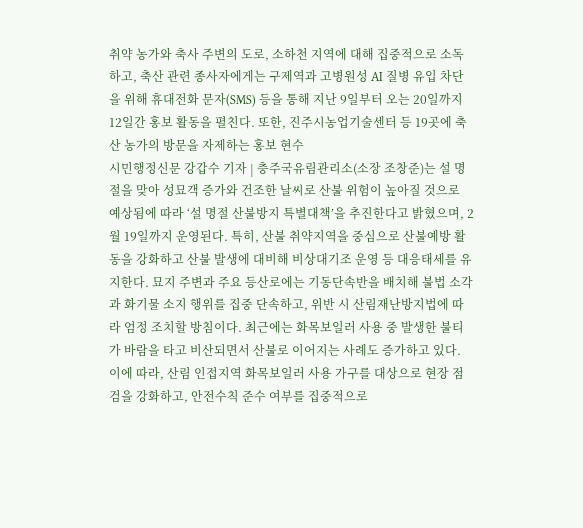취약 농가와 축사 주변의 도로, 소하천 지역에 대해 집중적으로 소독하고, 축산 관련 종사자에게는 구제역과 고병원성 AI 질병 유입 차단을 위해 휴대전화 문자(SMS) 등을 통해 지난 9일부터 오는 20일까지 12일간 홍보 활동을 펼친다. 또한, 진주시농업기술센터 등 19곳에 축산 농가의 방문을 자제하는 홍보 현수
시민행정신문 강갑수 기자 | 충주국유림관리소(소장 조창준)는 설 명절을 맞아 성묘객 증가와 건조한 날씨로 산불 위험이 높아질 것으로 예상됨에 따라 ‘설 명절 산불방지 특별대책’을 추진한다고 밝혔으며, 2월 19일까지 운영된다. 특히, 산불 취약지역을 중심으로 산불예방 활동을 강화하고 산불 발생에 대비해 비상대기조 운영 등 대응태세를 유지한다. 묘지 주변과 주요 등산로에는 기동단속반을 배치해 불법 소각과 화기물 소지 행위를 집중 단속하고, 위반 시 산림재난방지법에 따라 엄정 조치할 방침이다. 최근에는 화목보일러 사용 중 발생한 불티가 바람을 타고 비산되면서 산불로 이어지는 사례도 증가하고 있다. 이에 따라, 산림 인접지역 화목보일러 사용 가구를 대상으로 현장 점검을 강화하고, 안전수칙 준수 여부를 집중적으로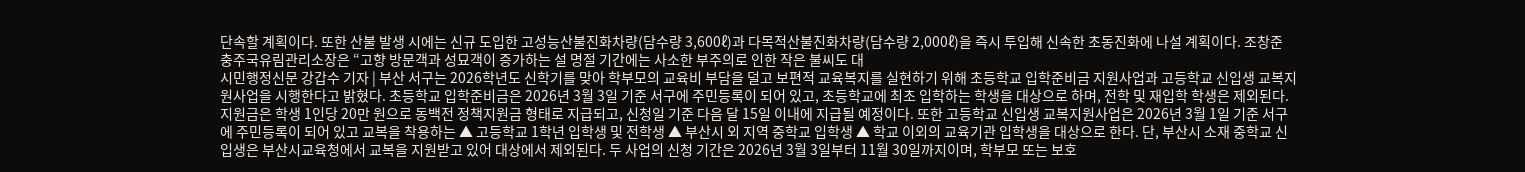단속할 계획이다. 또한 산불 발생 시에는 신규 도입한 고성능산불진화차량(담수량 3,600ℓ)과 다목적산불진화차량(담수량 2,000ℓ)을 즉시 투입해 신속한 초동진화에 나설 계획이다. 조창준 충주국유림관리소장은 “고향 방문객과 성묘객이 증가하는 설 명절 기간에는 사소한 부주의로 인한 작은 불씨도 대
시민행정신문 강갑수 기자 | 부산 서구는 2026학년도 신학기를 맞아 학부모의 교육비 부담을 덜고 보편적 교육복지를 실현하기 위해 초등학교 입학준비금 지원사업과 고등학교 신입생 교복지원사업을 시행한다고 밝혔다. 초등학교 입학준비금은 2026년 3월 3일 기준 서구에 주민등록이 되어 있고, 초등학교에 최초 입학하는 학생을 대상으로 하며, 전학 및 재입학 학생은 제외된다. 지원금은 학생 1인당 20만 원으로 동백전 정책지원금 형태로 지급되고, 신청일 기준 다음 달 15일 이내에 지급될 예정이다. 또한 고등학교 신입생 교복지원사업은 2026년 3월 1일 기준 서구에 주민등록이 되어 있고 교복을 착용하는 ▲ 고등학교 1학년 입학생 및 전학생 ▲ 부산시 외 지역 중학교 입학생 ▲ 학교 이외의 교육기관 입학생을 대상으로 한다. 단, 부산시 소재 중학교 신입생은 부산시교육청에서 교복을 지원받고 있어 대상에서 제외된다. 두 사업의 신청 기간은 2026년 3월 3일부터 11월 30일까지이며, 학부모 또는 보호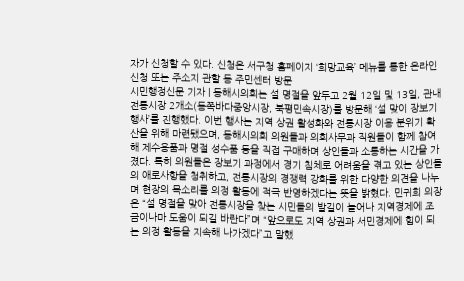자가 신청할 수 있다. 신청은 서구청 홈페이지 ‘희망교육’ 메뉴를 통한 온라인 신청 또는 주소지 관할 동 주민센터 방문
시민행정신문 기자 | 동해시의회는 설 명절을 앞두고 2월 12일 및 13일, 관내 전통시장 2개소(동쪽바다중앙시장, 북평민속시장)를 방문해 ‘설 맞이 장보기 행사’를 진행했다. 이번 행사는 지역 상권 활성화와 전통시장 이용 분위기 확산을 위해 마련됐으며, 동해시의회 의원들과 의회사무과 직원들이 함께 참여해 제수용품과 명절 성수품 등을 직접 구매하며 상인들과 소통하는 시간을 가졌다. 특히 의원들은 장보기 과정에서 경기 침체로 어려움을 겪고 있는 상인들의 애로사항을 청취하고, 전통시장의 경쟁력 강화를 위한 다양한 의견을 나누며 현장의 목소리를 의정 활동에 적극 반영하겠다는 뜻을 밝혔다. 민귀희 의장은 “설 명절을 맞아 전통시장을 찾는 시민들의 발길이 늘어나 지역경제에 조금이나마 도움이 되길 바란다”며 “앞으로도 지역 상권과 서민경제에 힘이 되는 의정 활동을 지속해 나가겠다”고 말했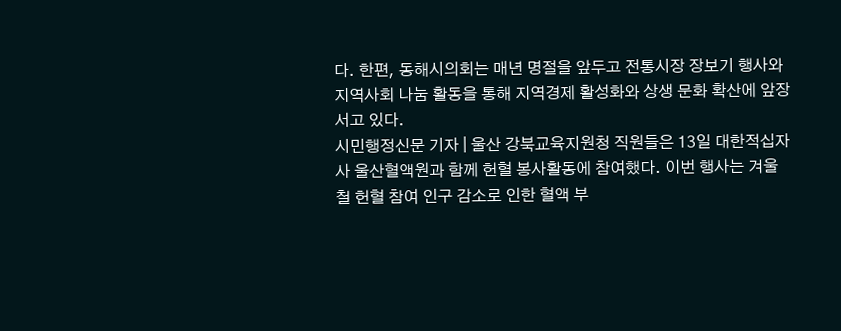다. 한편, 동해시의회는 매년 명절을 앞두고 전통시장 장보기 행사와 지역사회 나눔 활동을 통해 지역경제 활성화와 상생 문화 확산에 앞장서고 있다.
시민행정신문 기자 | 울산 강북교육지원청 직원들은 13일 대한적십자사 울산혈액원과 함께 헌혈 봉사활동에 참여했다. 이번 행사는 겨울철 헌혈 참여 인구 감소로 인한 혈액 부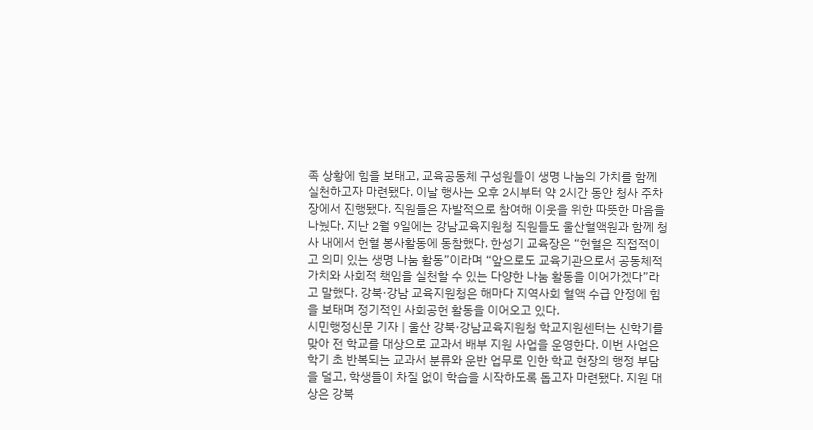족 상황에 힘을 보태고, 교육공동체 구성원들이 생명 나눔의 가치를 함께 실천하고자 마련됐다. 이날 행사는 오후 2시부터 약 2시간 동안 청사 주차장에서 진행됐다. 직원들은 자발적으로 참여해 이웃을 위한 따뜻한 마음을 나눴다. 지난 2월 9일에는 강남교육지원청 직원들도 울산혈액원과 함께 청사 내에서 헌혈 봉사활동에 동참했다. 한성기 교육장은 “헌혈은 직접적이고 의미 있는 생명 나눔 활동”이라며 “앞으로도 교육기관으로서 공동체적 가치와 사회적 책임을 실천할 수 있는 다양한 나눔 활동을 이어가겠다”라고 말했다. 강북·강남 교육지원청은 해마다 지역사회 혈액 수급 안정에 힘을 보태며 정기적인 사회공헌 활동을 이어오고 있다.
시민행정신문 기자 | 울산 강북·강남교육지원청 학교지원센터는 신학기를 맞아 전 학교를 대상으로 교과서 배부 지원 사업을 운영한다. 이번 사업은 학기 초 반복되는 교과서 분류와 운반 업무로 인한 학교 현장의 행정 부담을 덜고, 학생들이 차질 없이 학습을 시작하도록 돕고자 마련됐다. 지원 대상은 강북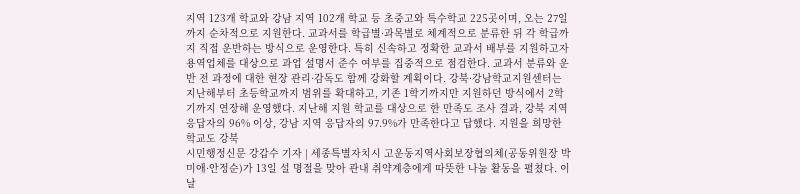지역 123개 학교와 강남 지역 102개 학교 등 초중고와 특수학교 225곳이며, 오는 27일까지 순차적으로 지원한다. 교과서를 학급별·과목별로 체계적으로 분류한 뒤 각 학급까지 직접 운반하는 방식으로 운영한다. 특히 신속하고 정확한 교과서 배부를 지원하고자 용역업체를 대상으로 과업 설명서 준수 여부를 집중적으로 점검한다. 교과서 분류와 운반 전 과정에 대한 현장 관리·감독도 함께 강화할 계획이다. 강북·강남학교지원센터는 지난해부터 초등학교까지 범위를 확대하고, 기존 1학기까지만 지원하던 방식에서 2학기까지 연장해 운영했다. 지난해 지원 학교를 대상으로 한 만족도 조사 결과, 강북 지역 응답자의 96% 이상, 강남 지역 응답자의 97.9%가 만족한다고 답했다. 지원을 희망한 학교도 강북
시민행정신문 강갑수 기자 | 세종특별자치시 고운동지역사회보장협의체(공동위원장 박미애·안정순)가 13일 설 명절을 맞아 관내 취약계층에게 따뜻한 나눔 활동을 펼쳤다. 이날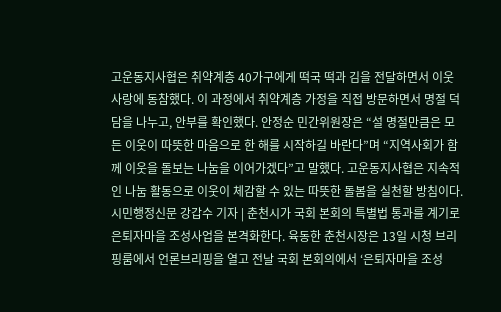고운동지사협은 취약계층 40가구에게 떡국 떡과 김을 전달하면서 이웃사랑에 동참했다. 이 과정에서 취약계층 가정을 직접 방문하면서 명절 덕담을 나누고, 안부를 확인했다. 안정순 민간위원장은 “설 명절만큼은 모든 이웃이 따뜻한 마음으로 한 해를 시작하길 바란다”며 “지역사회가 함께 이웃을 돌보는 나눔을 이어가겠다”고 말했다. 고운동지사협은 지속적인 나눔 활동으로 이웃이 체감할 수 있는 따뜻한 돌봄을 실천할 방침이다.
시민행정신문 강갑수 기자 | 춘천시가 국회 본회의 특별법 통과를 계기로 은퇴자마을 조성사업을 본격화한다. 육동한 춘천시장은 13일 시청 브리핑룸에서 언론브리핑을 열고 전날 국회 본회의에서 ‘은퇴자마을 조성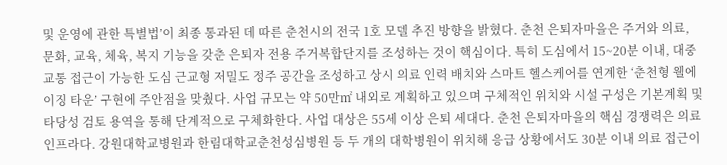및 운영에 관한 특별법’이 최종 통과된 데 따른 춘천시의 전국 1호 모델 추진 방향을 밝혔다. 춘천 은퇴자마을은 주거와 의료, 문화, 교육, 체육, 복지 기능을 갖춘 은퇴자 전용 주거복합단지를 조성하는 것이 핵심이다. 특히 도심에서 15~20분 이내, 대중교통 접근이 가능한 도심 근교형 저밀도 정주 공간을 조성하고 상시 의료 인력 배치와 스마트 헬스케어를 연계한 ‘춘천형 웰에이징 타운’ 구현에 주안점을 맞췄다. 사업 규모는 약 50만㎡ 내외로 계획하고 있으며 구체적인 위치와 시설 구성은 기본계획 및 타당성 검토 용역을 통해 단계적으로 구체화한다. 사업 대상은 55세 이상 은퇴 세대다. 춘천 은퇴자마을의 핵심 경쟁력은 의료 인프라다. 강원대학교병원과 한림대학교춘천성심병원 등 두 개의 대학병원이 위치해 응급 상황에서도 30분 이내 의료 접근이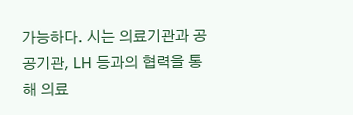가능하다. 시는 의료기관과 공공기관, LH 등과의 협력을 통해 의료